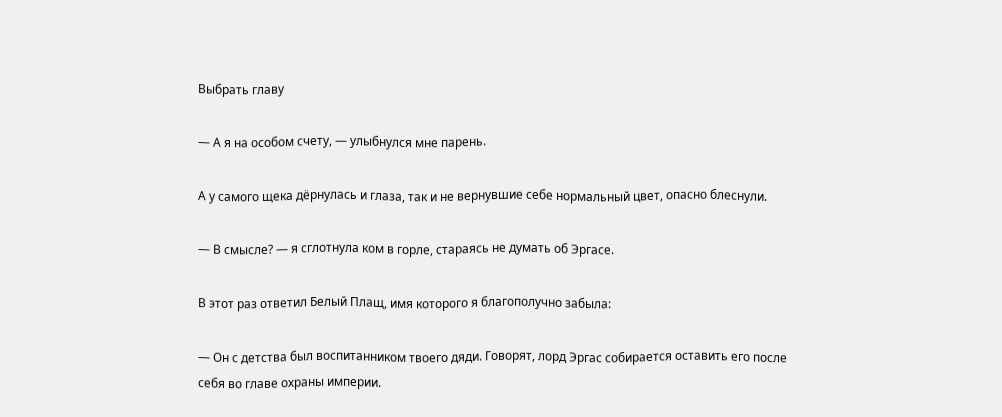Выбрать главу

— А я на особом счету, — улыбнулся мне парень.

А у самого щека дёрнулась и глаза, так и не вернувшие себе нормальный цвет, опасно блеснули.

— В смысле? — я сглотнула ком в горле, стараясь не думать об Эргасе.

В этот раз ответил Белый Плащ, имя которого я благополучно забыла:

— Он с детства был воспитанником твоего дяди. Говорят, лорд Эргас собирается оставить его после себя во главе охраны империи.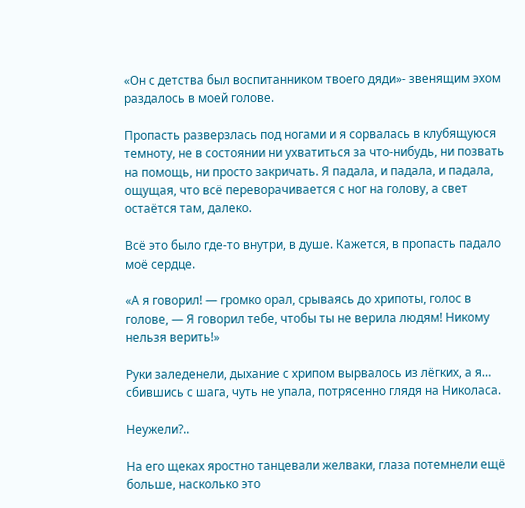«Он с детства был воспитанником твоего дяди»- звенящим эхом раздалось в моей голове.

Пропасть разверзлась под ногами и я сорвалась в клубящуюся темноту, не в состоянии ни ухватиться за что-нибудь, ни позвать на помощь, ни просто закричать. Я падала, и падала, и падала, ощущая, что всё переворачивается с ног на голову, а свет остаётся там, далеко.

Всё это было где-то внутри, в душе. Кажется, в пропасть падало моё сердце.

«А я говорил! — громко орал, срываясь до хрипоты, голос в голове, — Я говорил тебе, чтобы ты не верила людям! Никому нельзя верить!»

Руки заледенели, дыхание с хрипом вырвалось из лёгких, а я… сбившись с шага, чуть не упала, потрясенно глядя на Николаса.

Неужели?..

На его щеках яростно танцевали желваки, глаза потемнели ещё больше, насколько это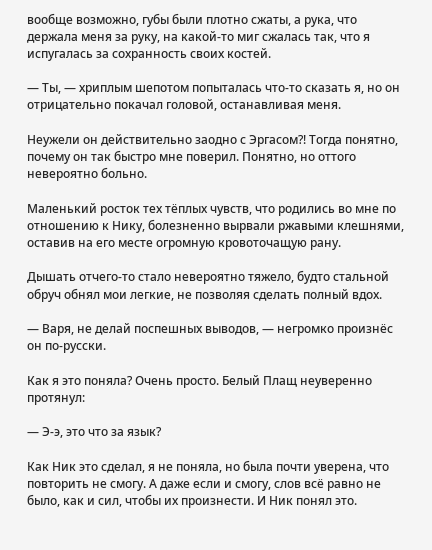вообще возможно, губы были плотно сжаты, а рука, что держала меня за руку, на какой-то миг сжалась так, что я испугалась за сохранность своих костей.

— Ты, — хриплым шепотом попыталась что-то сказать я, но он отрицательно покачал головой, останавливая меня.

Неужели он действительно заодно с Эргасом?! Тогда понятно, почему он так быстро мне поверил. Понятно, но оттого невероятно больно.

Маленький росток тех тёплых чувств, что родились во мне по отношению к Нику, болезненно вырвали ржавыми клешнями, оставив на его месте огромную кровоточащую рану.

Дышать отчего-то стало невероятно тяжело, будто стальной обруч обнял мои легкие, не позволяя сделать полный вдох.

— Варя, не делай поспешных выводов, — негромко произнёс он по-русски.

Как я это поняла? Очень просто. Белый Плащ неуверенно протянул:

— Э-э, это что за язык?

Как Ник это сделал, я не поняла, но была почти уверена, что повторить не смогу. А даже если и смогу, слов всё равно не было, как и сил, чтобы их произнести. И Ник понял это.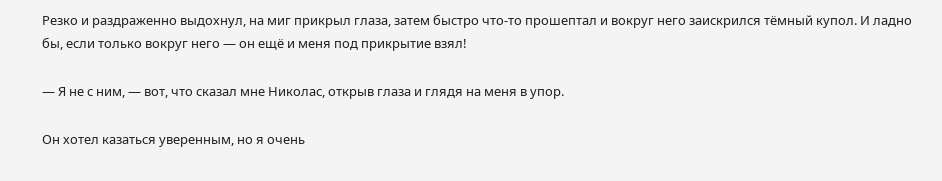Резко и раздраженно выдохнул, на миг прикрыл глаза, затем быстро что-то прошептал и вокруг него заискрился тёмный купол. И ладно бы, если только вокруг него — он ещё и меня под прикрытие взял!

— Я не с ним, — вот, что сказал мне Николас, открыв глаза и глядя на меня в упор.

Он хотел казаться уверенным, но я очень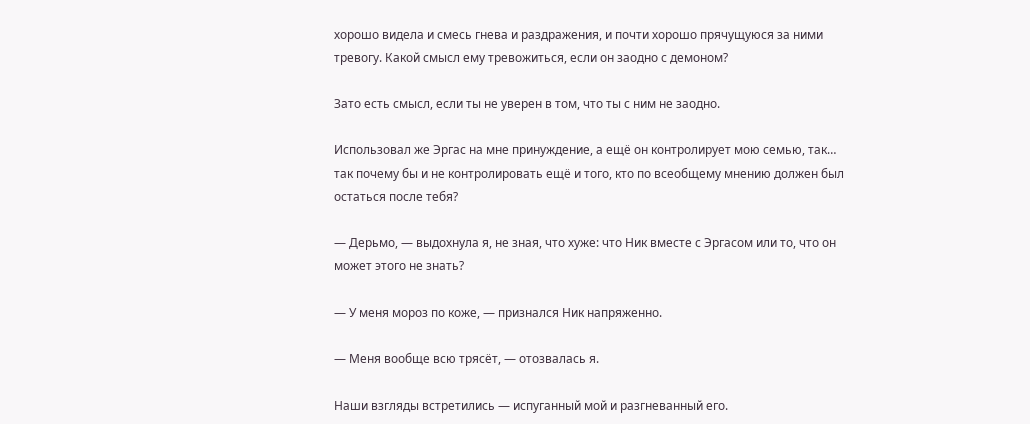хорошо видела и смесь гнева и раздражения, и почти хорошо прячущуюся за ними тревогу. Какой смысл ему тревожиться, если он заодно с демоном?

Зато есть смысл, если ты не уверен в том, что ты с ним не заодно.

Использовал же Эргас на мне принуждение, а ещё он контролирует мою семью, так… так почему бы и не контролировать ещё и того, кто по всеобщему мнению должен был остаться после тебя?

— Дерьмо, — выдохнула я, не зная, что хуже: что Ник вместе с Эргасом или то, что он может этого не знать?

— У меня мороз по коже, — признался Ник напряженно.

— Меня вообще всю трясёт, — отозвалась я.

Наши взгляды встретились — испуганный мой и разгневанный его.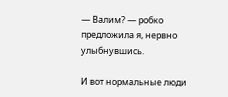— Валим? — робко предложила я, нервно улыбнувшись.

И вот нормальные люди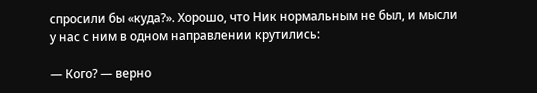спросили бы «куда?». Хорошо, что Ник нормальным не был, и мысли у нас с ним в одном направлении крутились:

— Кого? — верно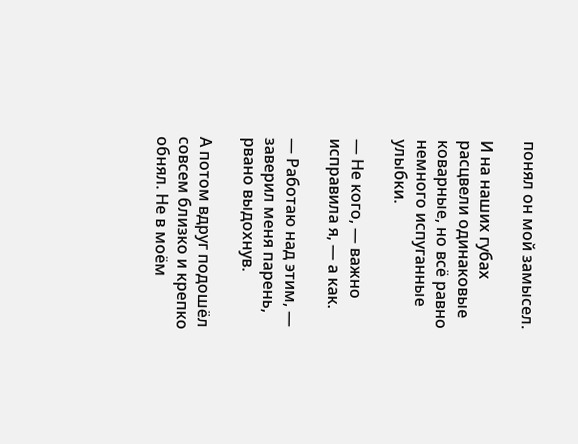понял он мой замысел.

И на наших губах расцвели одинаковые коварные, но всё равно немного испуганные улыбки.

— Не кого, — важно исправила я, — а как.

— Работаю над этим, — заверил меня парень, рвано выдохнув.

А потом вдруг подошёл совсем близко и крепко обнял. Не в моём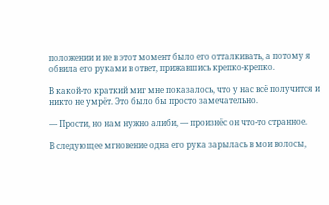положении и не в этот момент было его отталкивать, а потому я обвила его руками в ответ, прижавшись крепко-крепко.

В какой-то краткий миг мне показалось, что у нас всё получится и никто не умрёт. Это было бы просто замечательно.

— Прости, но нам нужно алиби, — произнёс он что-то странное.

В следующее мгновение одна его рука зарылась в мои волосы,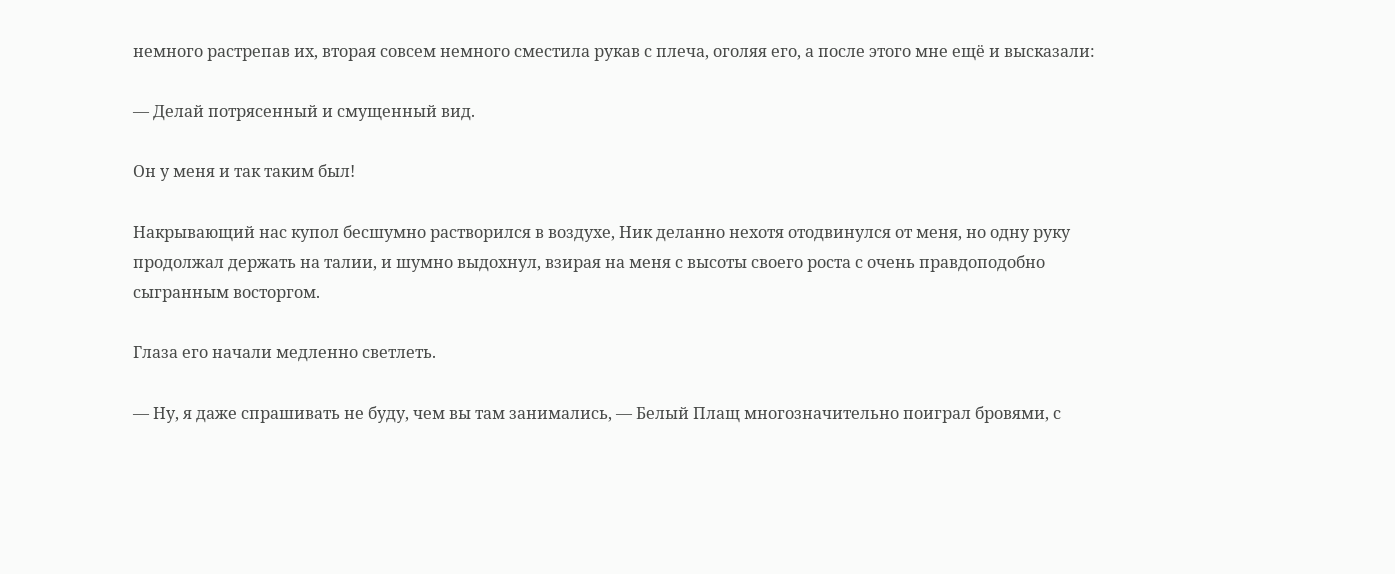немного растрепав их, вторая совсем немного сместила рукав с плеча, оголяя его, а после этого мне ещё и высказали:

— Делай потрясенный и смущенный вид.

Он у меня и так таким был!

Накрывающий нас купол бесшумно растворился в воздухе, Ник деланно нехотя отодвинулся от меня, но одну руку продолжал держать на талии, и шумно выдохнул, взирая на меня с высоты своего роста с очень правдоподобно сыгранным восторгом.

Глаза его начали медленно светлеть.

— Ну, я даже спрашивать не буду, чем вы там занимались, — Белый Плащ многозначительно поиграл бровями, с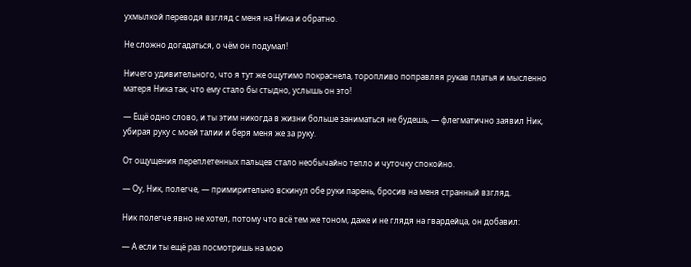ухмылкой переводя взгляд с меня на Ника и обратно.

Не сложно догадаться, о чём он подумал!

Ничего удивительного, что я тут же ощутимо покраснела, торопливо поправляя рукав платья и мысленно матеря Ника так, что ему стало бы стыдно, услышь он это!

— Ещё одно слово, и ты этим никогда в жизни больше заниматься не будешь, — флегматично заявил Ник, убирая руку с моей талии и беря меня же за руку.

От ощущения переплетенных пальцев стало необычайно тепло и чуточку спокойно.

— Оу, Ник, полегче, — примирительно вскинул обе руки парень, бросив на меня странный взгляд.

Ник полегче явно не хотел, потому что всё тем же тоном, даже и не глядя на гвардейца, он добавил:

— А если ты ещё раз посмотришь на мою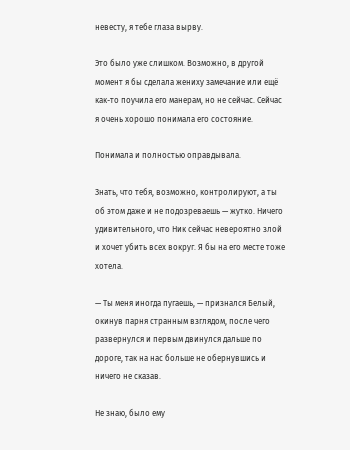невесту, я тебе глаза вырву.

Это было уже слишком. Возможно, в другой момент я бы сделала жениху замечание или ещё как-то поучила его манерам, но не сейчас. Сейчас я очень хорошо понимала его состояние.

Понимала и полностью оправдывала.

Знать, что тебя, возможно, контролируют, а ты об этом даже и не подозреваешь — жутко. Ничего удивительного, что Ник сейчас невероятно злой и хочет убить всех вокруг. Я бы на его месте тоже хотела.

— Ты меня иногда пугаешь, — признался Белый, окинув парня странным взглядом, после чего развернулся и первым двинулся дальше по дороге, так на нас больше не обернувшись и ничего не сказав.

Не знаю, было ему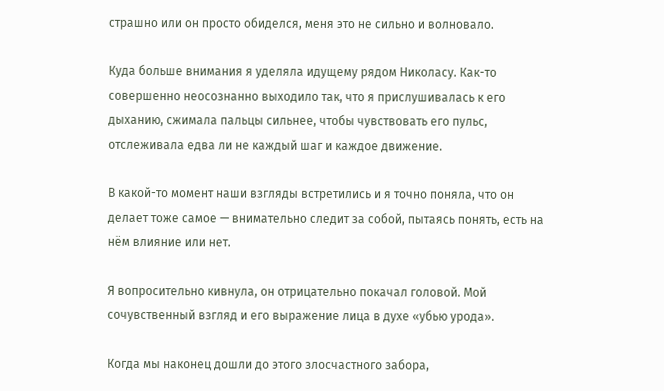страшно или он просто обиделся, меня это не сильно и волновало.

Куда больше внимания я уделяла идущему рядом Николасу. Как-то совершенно неосознанно выходило так, что я прислушивалась к его дыханию, сжимала пальцы сильнее, чтобы чувствовать его пульс, отслеживала едва ли не каждый шаг и каждое движение.

В какой-то момент наши взгляды встретились и я точно поняла, что он делает тоже самое — внимательно следит за собой, пытаясь понять, есть на нём влияние или нет.

Я вопросительно кивнула, он отрицательно покачал головой. Мой сочувственный взгляд и его выражение лица в духе «убью урода».

Когда мы наконец дошли до этого злосчастного забора,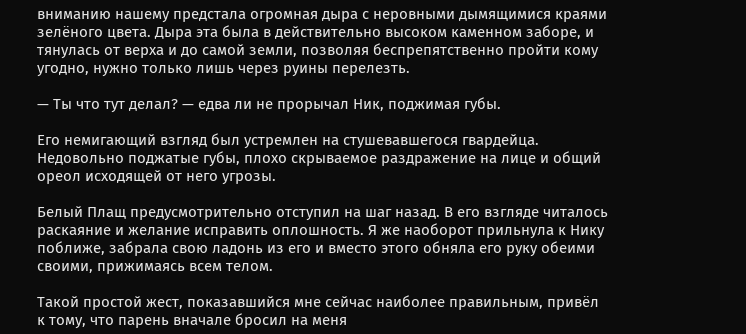вниманию нашему предстала огромная дыра с неровными дымящимися краями зелёного цвета. Дыра эта была в действительно высоком каменном заборе, и тянулась от верха и до самой земли, позволяя беспрепятственно пройти кому угодно, нужно только лишь через руины перелезть.

— Ты что тут делал? — едва ли не прорычал Ник, поджимая губы.

Его немигающий взгляд был устремлен на стушевавшегося гвардейца. Недовольно поджатые губы, плохо скрываемое раздражение на лице и общий ореол исходящей от него угрозы.

Белый Плащ предусмотрительно отступил на шаг назад. В его взгляде читалось раскаяние и желание исправить оплошность. Я же наоборот прильнула к Нику поближе, забрала свою ладонь из его и вместо этого обняла его руку обеими своими, прижимаясь всем телом.

Такой простой жест, показавшийся мне сейчас наиболее правильным, привёл к тому, что парень вначале бросил на меня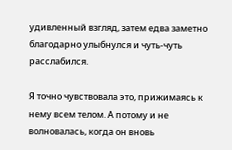удивленный взгляд, затем едва заметно благодарно улыбнулся и чуть-чуть расслабился.

Я точно чувствовала это, прижимаясь к нему всем телом. А потому и не волновалась, когда он вновь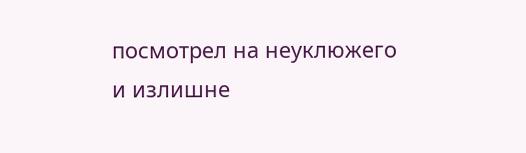посмотрел на неуклюжего и излишне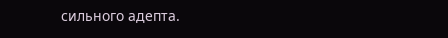сильного адепта.